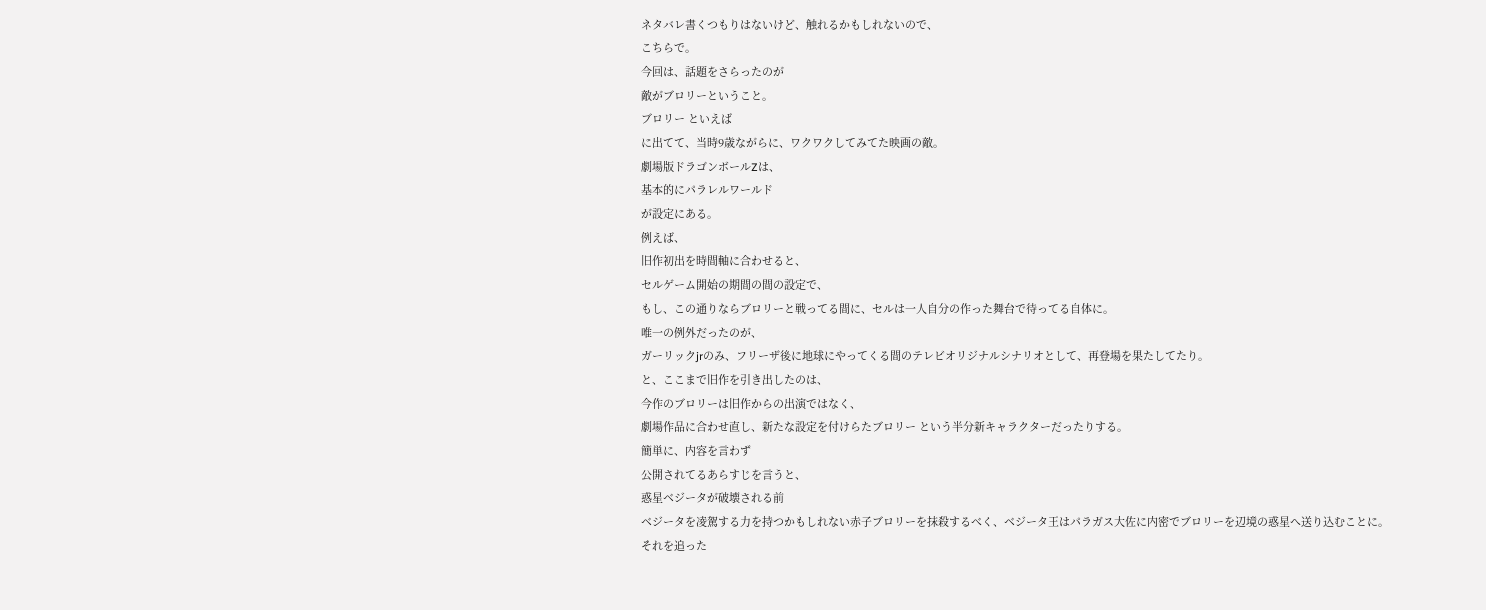ネタバレ書くつもりはないけど、触れるかもしれないので、
こちらで。
今回は、話題をさらったのが
敵がブロリーということ。
ブロリー といえば
に出てて、当時9歳ながらに、ワクワクしてみてた映画の敵。
劇場版ドラゴンボールZは、
基本的にパラレルワールド
が設定にある。
例えば、
旧作初出を時間軸に合わせると、
セルゲーム開始の期間の間の設定で、
もし、この通りならブロリーと戦ってる間に、セルは一人自分の作った舞台で待ってる自体に。
唯一の例外だったのが、
ガーリックjrのみ、フリーザ後に地球にやってくる間のテレビオリジナルシナリオとして、再登場を果たしてたり。
と、ここまで旧作を引き出したのは、
今作のブロリーは旧作からの出演ではなく、
劇場作品に合わせ直し、新たな設定を付けらたブロリー という半分新キャラクターだったりする。
簡単に、内容を言わず
公開されてるあらすじを言うと、
惑星ベジータが破壊される前
ベジータを凌駕する力を持つかもしれない赤子ブロリーを抹殺するべく、ベジータ王はパラガス大佐に内密でブロリーを辺境の惑星へ送り込むことに。
それを追った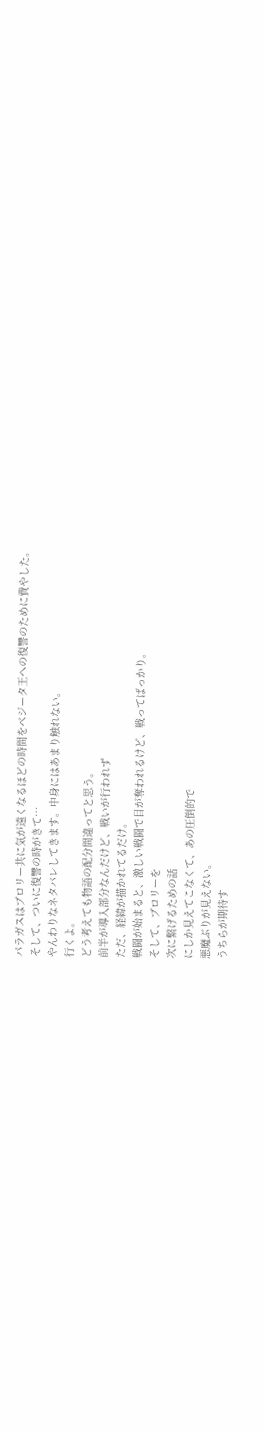パラガスはブロリー共に気が遠くなるほどの時間をベジータ王への復讐のために費やした。
そして、ついに復讐の時がきて…
やんわりなネタバレしてきます。中身にはあまり触れない。
行くよ。
どう考えても物語の配分間違ってと思う。
前半が導入部分なんだけど、戦いが行われず
ただ、経緯が描かれてるだけ。
戦闘が始まると、激しい戦闘で目が奪われるけど、戦ってばっかり。
そして、ブロリーを
次に繋げるための話
にしか見えてこなくて、あの圧倒的で
悪魔ぶりが見えない。
うちらが期待す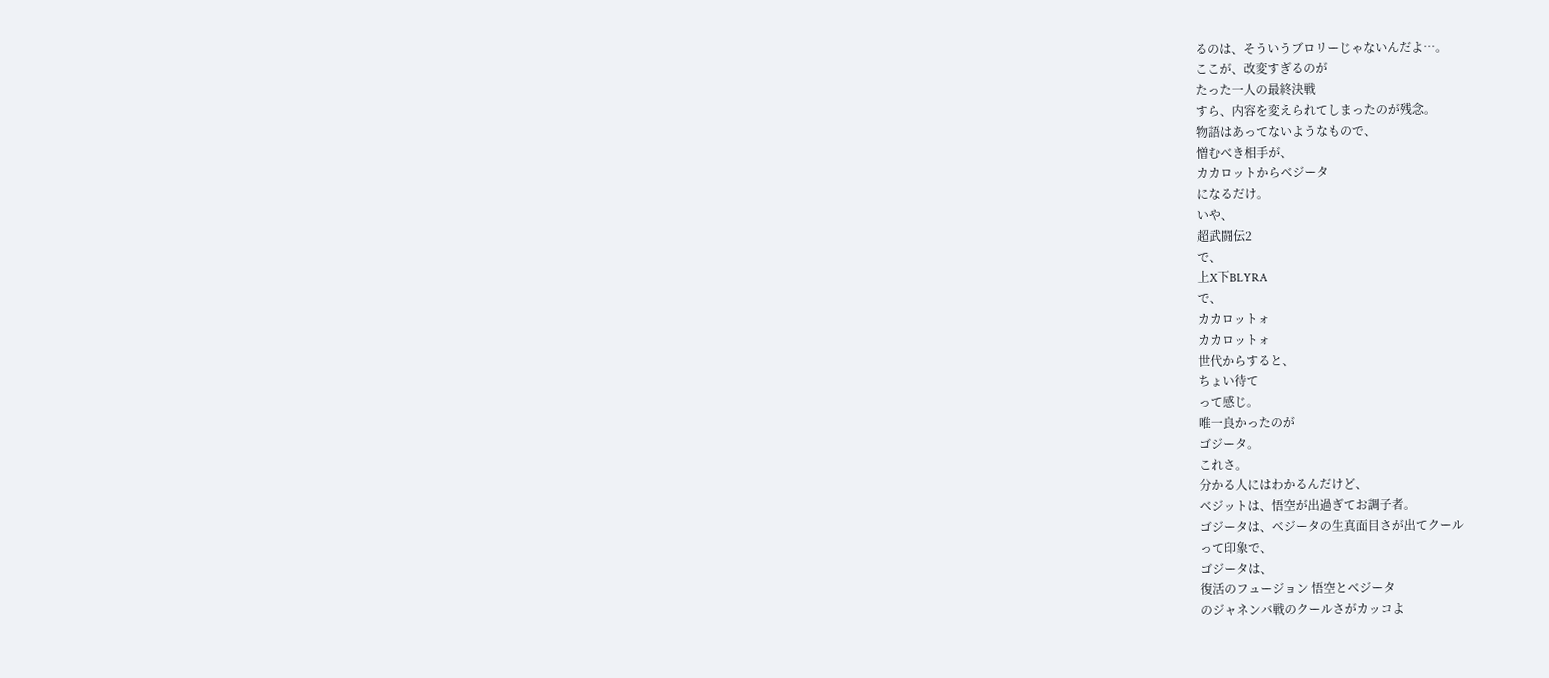るのは、そういうブロリーじゃないんだよ…。
ここが、改変すぎるのが
たった一人の最終決戦
すら、内容を変えられてしまったのが残念。
物語はあってないようなもので、
憎むべき相手が、
カカロットからベジータ
になるだけ。
いや、
超武闘伝2
で、
上X下BLYRA
で、
カカロットォ
カカロットォ
世代からすると、
ちょい待て
って感じ。
唯一良かったのが
ゴジータ。
これさ。
分かる人にはわかるんだけど、
ベジットは、悟空が出過ぎてお調子者。
ゴジータは、ベジータの生真面目さが出てクール
って印象で、
ゴジータは、
復活のフュージョン 悟空とベジータ
のジャネンバ戦のクールさがカッコよ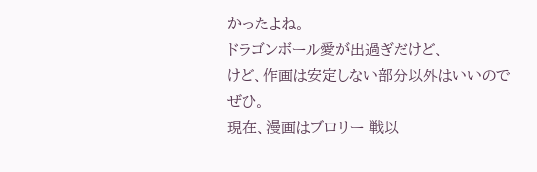かったよね。
ドラゴンボール愛が出過ぎだけど、
けど、作画は安定しない部分以外はいいので
ぜひ。
現在、漫画はブロリー 戦以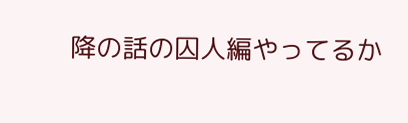降の話の囚人編やってるか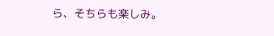ら、そちらも楽しみ。